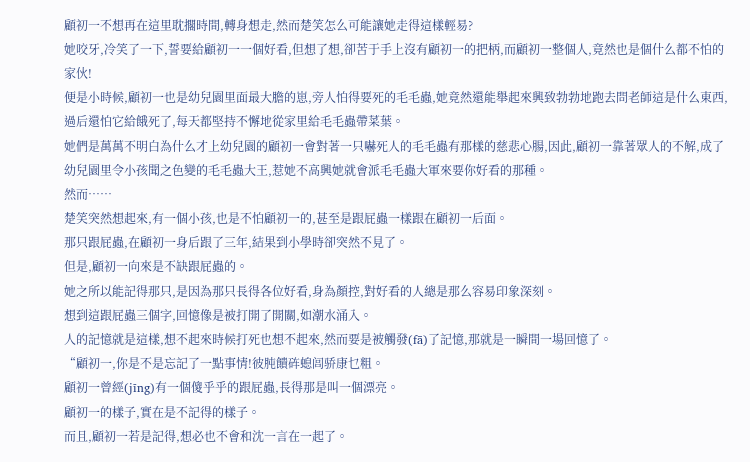顧初一不想再在這里耽擱時間,轉身想走,然而楚笑怎么可能讓她走得這樣輕易?
她咬牙,冷笑了一下,誓要給顧初一一個好看,但想了想,卻苦于手上沒有顧初一的把柄,而顧初一整個人,竟然也是個什么都不怕的家伙!
便是小時候,顧初一也是幼兒園里面最大膽的崽,旁人怕得要死的毛毛蟲,她竟然還能舉起來興致勃勃地跑去問老師這是什么東西,過后還怕它給餓死了,每天都堅持不懈地從家里給毛毛蟲帶菜葉。
她們是萬萬不明白為什么才上幼兒園的顧初一會對著一只嚇死人的毛毛蟲有那樣的慈悲心腸,因此,顧初一靠著眾人的不解,成了幼兒園里令小孩聞之色變的毛毛蟲大王,惹她不高興她就會派毛毛蟲大軍來要你好看的那種。
然而……
楚笑突然想起來,有一個小孩,也是不怕顧初一的,甚至是跟屁蟲一樣跟在顧初一后面。
那只跟屁蟲,在顧初一身后跟了三年,結果到小學時卻突然不見了。
但是,顧初一向來是不缺跟屁蟲的。
她之所以能記得那只,是因為那只長得各位好看,身為顏控,對好看的人總是那么容易印象深刻。
想到這跟屁蟲三個字,回憶像是被打開了開關,如潮水涌入。
人的記憶就是這樣,想不起來時候打死也想不起來,然而要是被觸發(fā)了記憶,那就是一瞬間一場回憶了。
“顧初一,你是不是忘記了一點事情!彼肫饋砗螅闾骄康乜粗。
顧初一曾經(jīng)有一個傻乎乎的跟屁蟲,長得那是叫一個漂亮。
顧初一的樣子,實在是不記得的樣子。
而且,顧初一若是記得,想必也不會和沈一言在一起了。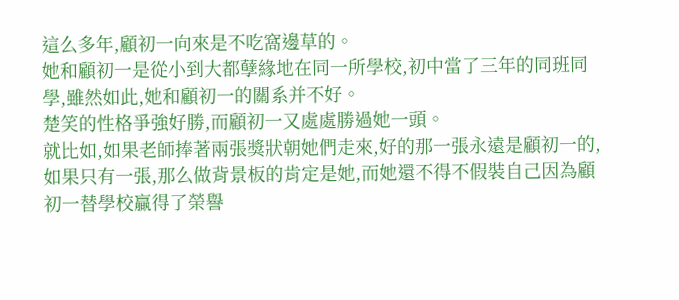這么多年,顧初一向來是不吃窩邊草的。
她和顧初一是從小到大都孽緣地在同一所學校,初中當了三年的同班同學,雖然如此,她和顧初一的關系并不好。
楚笑的性格爭強好勝,而顧初一又處處勝過她一頭。
就比如,如果老師捧著兩張獎狀朝她們走來,好的那一張永遠是顧初一的,如果只有一張,那么做背景板的肯定是她,而她還不得不假裝自己因為顧初一替學校贏得了榮譽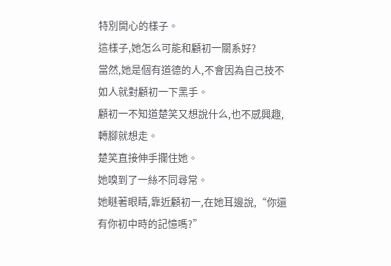特別開心的樣子。
這樣子,她怎么可能和顧初一關系好?
當然,她是個有道德的人,不會因為自己技不如人就對顧初一下黑手。
顧初一不知道楚笑又想說什么,也不感興趣,轉腳就想走。
楚笑直接伸手攔住她。
她嗅到了一絲不同尋常。
她瞇著眼睛,靠近顧初一,在她耳邊說,“你還有你初中時的記憶嗎?”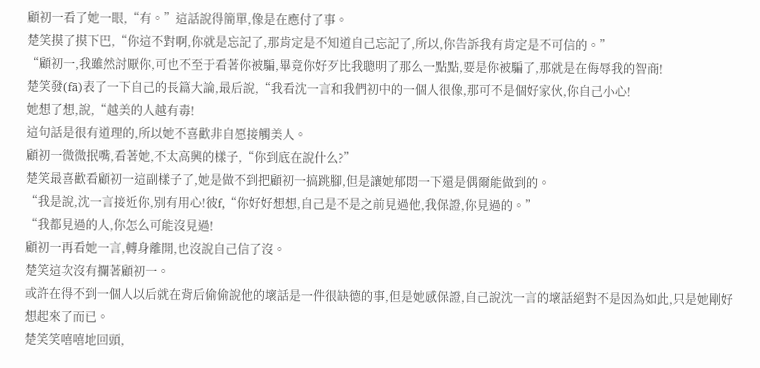顧初一看了她一眼,“有。”這話說得簡單,像是在應付了事。
楚笑摸了摸下巴,“你這不對啊,你就是忘記了,那肯定是不知道自己忘記了,所以,你告訴我有肯定是不可信的。”
“顧初一,我雖然討厭你,可也不至于看著你被騙,畢竟你好歹比我聰明了那么一點點,要是你被騙了,那就是在侮辱我的智商!
楚笑發(fā)表了一下自己的長篇大論,最后說,“我看沈一言和我們初中的一個人很像,那可不是個好家伙,你自己小心!
她想了想,說,“越美的人越有毒!
這句話是很有道理的,所以她不喜歡非自愿接觸美人。
顧初一微微抿嘴,看著她,不太高興的樣子,“你到底在說什么?”
楚笑最喜歡看顧初一這副樣子了,她是做不到把顧初一搞跳腳,但是讓她郁悶一下還是偶爾能做到的。
“我是說,沈一言接近你,別有用心!彼f,“你好好想想,自己是不是之前見過他,我保證,你見過的。”
“我都見過的人,你怎么可能沒見過!
顧初一再看她一言,轉身離開,也沒說自己信了沒。
楚笑這次沒有攔著顧初一。
或許在得不到一個人以后就在背后偷偷說他的壞話是一件很缺德的事,但是她感保證,自己說沈一言的壞話絕對不是因為如此,只是她剛好想起來了而已。
楚笑笑嘻嘻地回頭,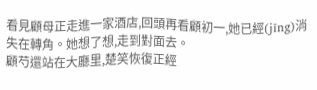看見顧母正走進一家酒店,回頭再看顧初一,她已經(jīng)消失在轉角。她想了想,走到對面去。
顧芍還站在大廳里,楚笑恢復正經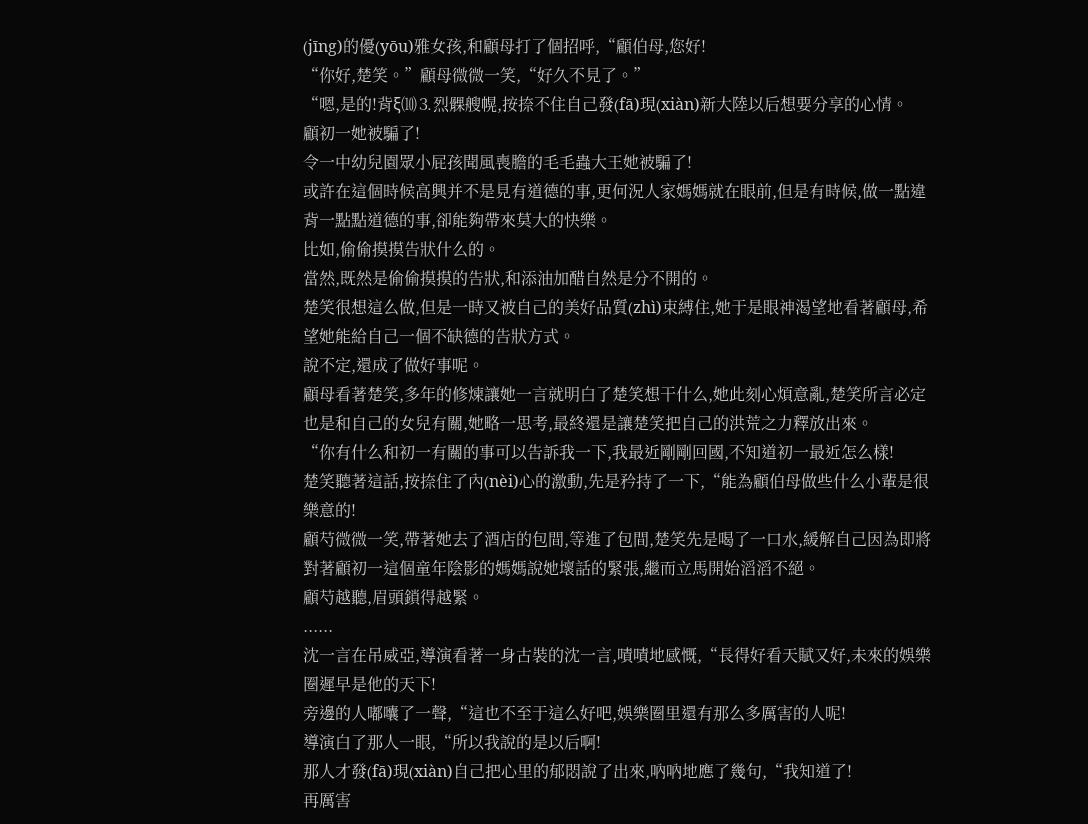(jīng)的優(yōu)雅女孩,和顧母打了個招呼,“顧伯母,您好!
“你好,楚笑。”顧母微微一笑,“好久不見了。”
“嗯,是的!背ξ⑽⒊烈髁艘幌,按捺不住自己發(fā)現(xiàn)新大陸以后想要分享的心情。
顧初一她被騙了!
令一中幼兒園眾小屁孩聞風喪膽的毛毛蟲大王她被騙了!
或許在這個時候高興并不是見有道德的事,更何況人家媽媽就在眼前,但是有時候,做一點違背一點點道德的事,卻能夠帶來莫大的快樂。
比如,偷偷摸摸告狀什么的。
當然,既然是偷偷摸摸的告狀,和添油加醋自然是分不開的。
楚笑很想這么做,但是一時又被自己的美好品質(zhì)束縛住,她于是眼神渴望地看著顧母,希望她能給自己一個不缺德的告狀方式。
說不定,還成了做好事呢。
顧母看著楚笑,多年的修煉讓她一言就明白了楚笑想干什么,她此刻心煩意亂,楚笑所言必定也是和自己的女兒有關,她略一思考,最終還是讓楚笑把自己的洪荒之力釋放出來。
“你有什么和初一有關的事可以告訴我一下,我最近剛剛回國,不知道初一最近怎么樣!
楚笑聽著這話,按捺住了內(nèi)心的激動,先是矜持了一下,“能為顧伯母做些什么小輩是很樂意的!
顧芍微微一笑,帶著她去了酒店的包間,等進了包間,楚笑先是喝了一口水,緩解自己因為即將對著顧初一這個童年陰影的媽媽說她壞話的緊張,繼而立馬開始滔滔不絕。
顧芍越聽,眉頭鎖得越緊。
......
沈一言在吊威亞,導演看著一身古裝的沈一言,嘖嘖地感慨,“長得好看天賦又好,未來的娛樂圈遲早是他的天下!
旁邊的人嘟囔了一聲,“這也不至于這么好吧,娛樂圈里還有那么多厲害的人呢!
導演白了那人一眼,“所以我說的是以后啊!
那人才發(fā)現(xiàn)自己把心里的郁悶說了出來,吶吶地應了幾句,“我知道了!
再厲害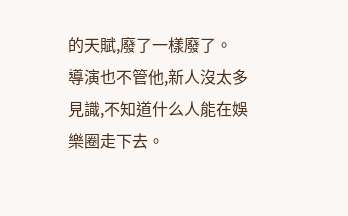的天賦,廢了一樣廢了。
導演也不管他,新人沒太多見識,不知道什么人能在娛樂圈走下去。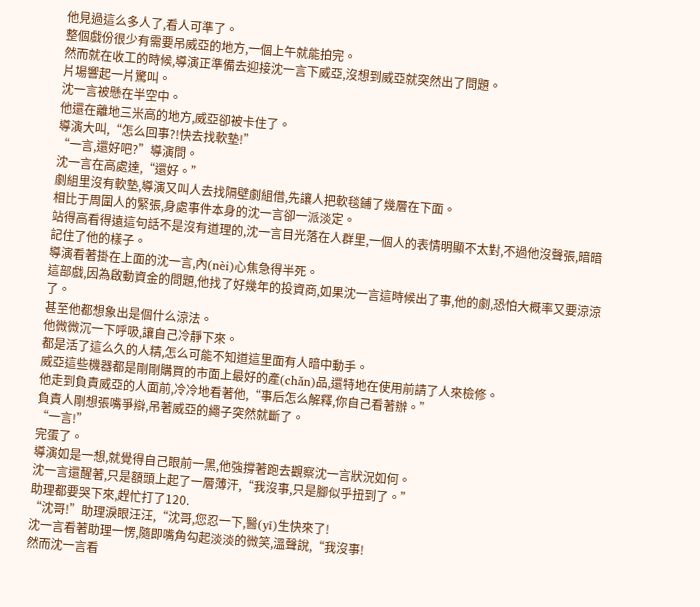他見過這么多人了,看人可準了。
整個戲份很少有需要吊威亞的地方,一個上午就能拍完。
然而就在收工的時候,導演正準備去迎接沈一言下威亞,沒想到威亞就突然出了問題。
片場響起一片驚叫。
沈一言被懸在半空中。
他還在離地三米高的地方,威亞卻被卡住了。
導演大叫,“怎么回事?!快去找軟墊!”
“一言,還好吧?”導演問。
沈一言在高處達,“還好。”
劇組里沒有軟墊,導演又叫人去找隔壁劇組借,先讓人把軟毯鋪了幾層在下面。
相比于周圍人的緊張,身處事件本身的沈一言卻一派淡定。
站得高看得遠這句話不是沒有道理的,沈一言目光落在人群里,一個人的表情明顯不太對,不過他沒聲張,暗暗記住了他的樣子。
導演看著掛在上面的沈一言,內(nèi)心焦急得半死。
這部戲,因為啟動資金的問題,他找了好幾年的投資商,如果沈一言這時候出了事,他的劇,恐怕大概率又要涼涼了。
甚至他都想象出是個什么涼法。
他微微沉一下呼吸,讓自己冷靜下來。
都是活了這么久的人精,怎么可能不知道這里面有人暗中動手。
威亞這些機器都是剛剛購買的市面上最好的產(chǎn)品,還特地在使用前請了人來檢修。
他走到負責威亞的人面前,冷冷地看著他,“事后怎么解釋,你自己看著辦。”
負責人剛想張嘴爭辯,吊著威亞的繩子突然就斷了。
“一言!”
完蛋了。
導演如是一想,就覺得自己眼前一黑,他強撐著跑去觀察沈一言狀況如何。
沈一言還醒著,只是額頭上起了一層薄汗,“我沒事,只是腳似乎扭到了。”
助理都要哭下來,趕忙打了120.
“沈哥!”助理淚眼汪汪,“沈哥,您忍一下,醫(yī)生快來了!
沈一言看著助理一愣,隨即嘴角勾起淡淡的微笑,溫聲說,“我沒事!
然而沈一言看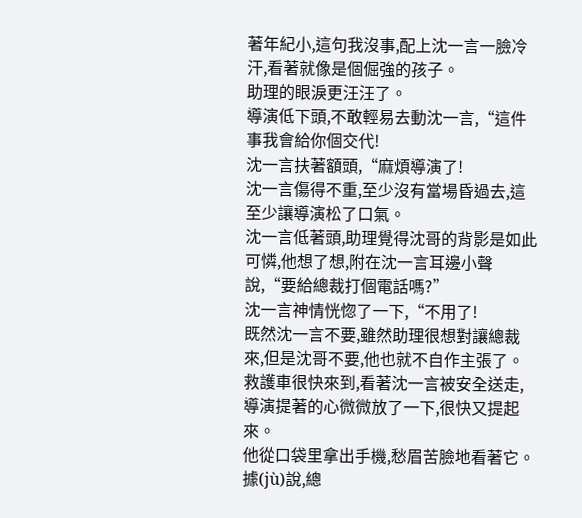著年紀小,這句我沒事,配上沈一言一臉冷汗,看著就像是個倔強的孩子。
助理的眼淚更汪汪了。
導演低下頭,不敢輕易去動沈一言,“這件事我會給你個交代!
沈一言扶著額頭,“麻煩導演了!
沈一言傷得不重,至少沒有當場昏過去,這至少讓導演松了口氣。
沈一言低著頭,助理覺得沈哥的背影是如此可憐,他想了想,附在沈一言耳邊小聲說,“要給總裁打個電話嗎?”
沈一言神情恍惚了一下,“不用了!
既然沈一言不要,雖然助理很想對讓總裁來,但是沈哥不要,他也就不自作主張了。
救護車很快來到,看著沈一言被安全送走,導演提著的心微微放了一下,很快又提起來。
他從口袋里拿出手機,愁眉苦臉地看著它。
據(jù)說,總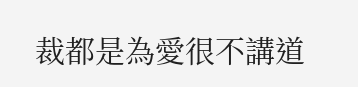裁都是為愛很不講道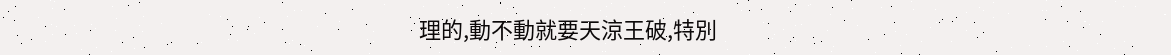理的,動不動就要天涼王破,特別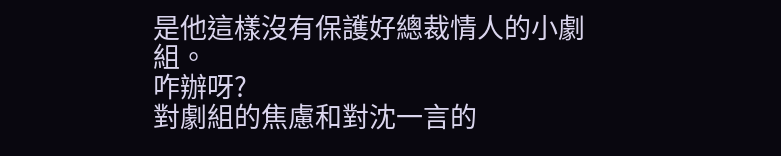是他這樣沒有保護好總裁情人的小劇組。
咋辦呀?
對劇組的焦慮和對沈一言的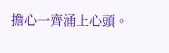擔心一齊涌上心頭。